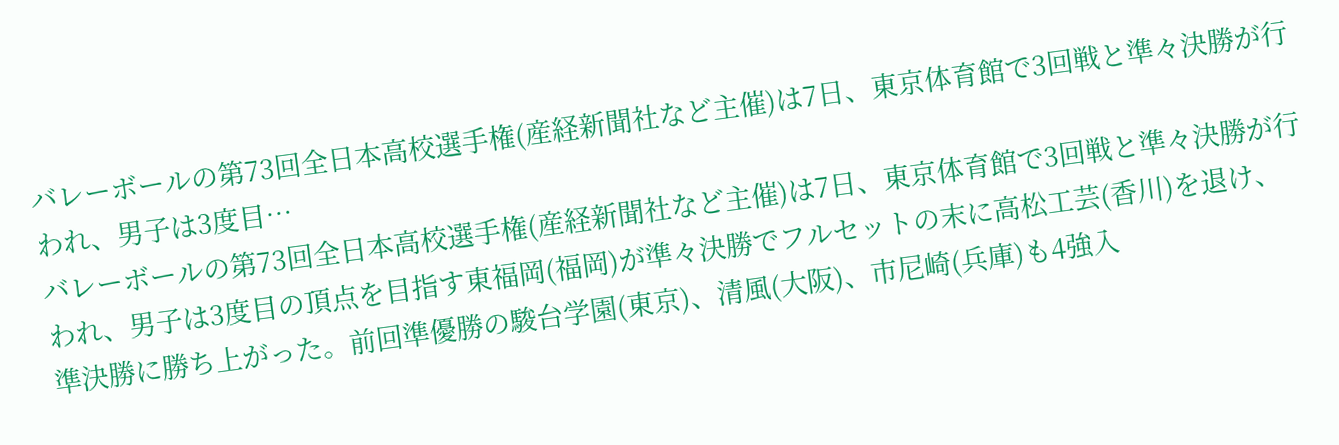バレーボールの第73回全日本高校選手権(産経新聞社など主催)は7日、東京体育館で3回戦と準々決勝が行われ、男子は3度目…
バレーボールの第73回全日本高校選手権(産経新聞社など主催)は7日、東京体育館で3回戦と準々決勝が行われ、男子は3度目の頂点を目指す東福岡(福岡)が準々決勝でフルセットの末に高松工芸(香川)を退け、準決勝に勝ち上がった。前回準優勝の駿台学園(東京)、清風(大阪)、市尼崎(兵庫)も4強入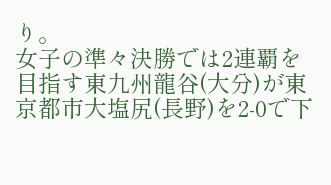り。
女子の準々決勝では2連覇を目指す東九州龍谷(大分)が東京都市大塩尻(長野)を2-0で下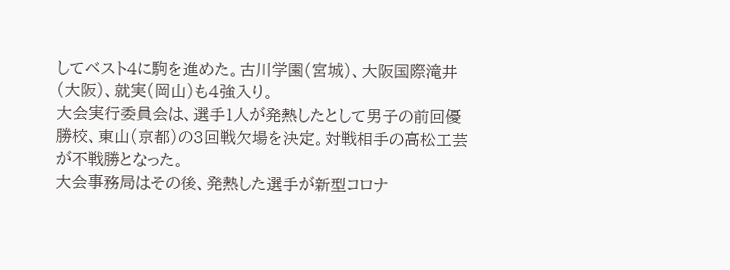してベスト4に駒を進めた。古川学園(宮城)、大阪国際滝井(大阪)、就実(岡山)も4強入り。
大会実行委員会は、選手1人が発熱したとして男子の前回優勝校、東山(京都)の3回戦欠場を決定。対戦相手の高松工芸が不戦勝となった。
大会事務局はその後、発熱した選手が新型コロナ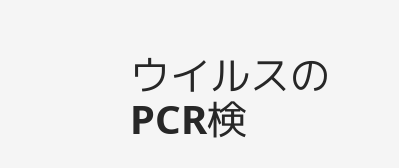ウイルスのPCR検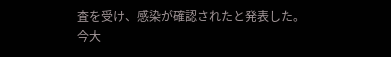査を受け、感染が確認されたと発表した。
今大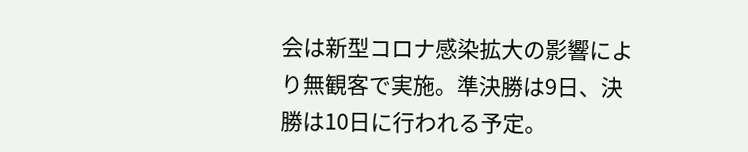会は新型コロナ感染拡大の影響により無観客で実施。準決勝は9日、決勝は10日に行われる予定。